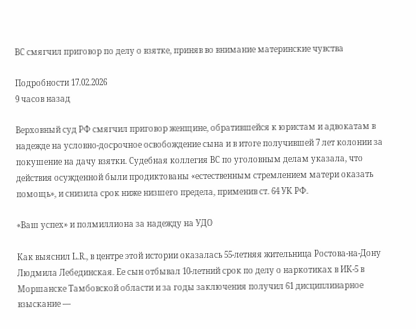ВС смягчил приговор по делу о взятке, приняв во внимание материнские чувства

Подробности 17.02.2026
9 часов назад

Верховный суд РФ смягчил приговор женщине, обратившейся к юристам и адвокатам в надежде на условно-досрочное освобождение сына и в итоге получившей 7 лет колонии за покушение на дачу взятки. Судебная коллегия ВС по уголовным делам указала, что действия осужденной были продиктованы «естественным стремлением матери оказать помощь», и снизила срок ниже низшего предела, применив ст. 64 УК РФ.

«Ваш успех» и полмиллиона за надежду на УДО

Как выяснил L.R., в центре этой истории оказалась 55-летняя жительница Ростова-на-Дону Людмила Лебединская. Ее сын отбывал 10-летний срок по делу о наркотиках в ИК-5 в Моршанске Тамбовской области и за годы заключения получил 61 дисциплинарное взыскание —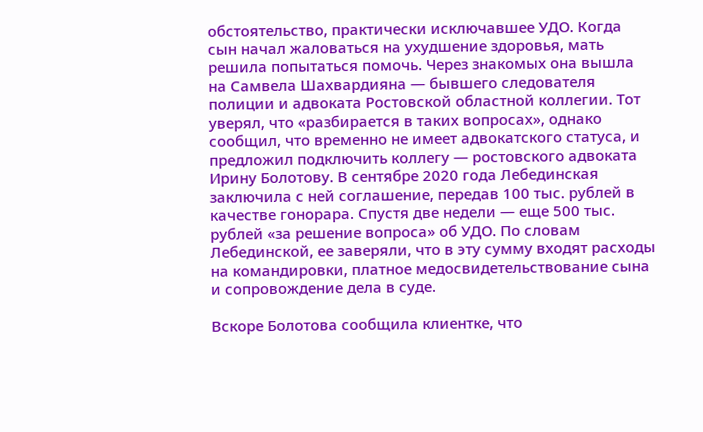обстоятельство, практически исключавшее УДО. Когда сын начал жаловаться на ухудшение здоровья, мать решила попытаться помочь. Через знакомых она вышла на Самвела Шахвардияна — бывшего следователя полиции и адвоката Ростовской областной коллегии. Тот уверял, что «разбирается в таких вопросах», однако сообщил, что временно не имеет адвокатского статуса, и предложил подключить коллегу — ростовского адвоката Ирину Болотову. В сентябре 2020 года Лебединская заключила с ней соглашение, передав 100 тыс. рублей в качестве гонорара. Спустя две недели — еще 500 тыс. рублей «за решение вопроса» об УДО. По словам Лебединской, ее заверяли, что в эту сумму входят расходы на командировки, платное медосвидетельствование сына и сопровождение дела в суде.

Вскоре Болотова сообщила клиентке, что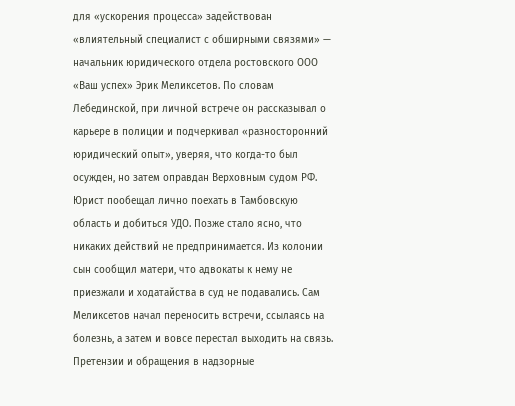для «ускорения процесса» задействован «влиятельный специалист с обширными связями» — начальник юридического отдела ростовского ООО «Ваш успех» Эрик Меликсетов. По словам Лебединской, при личной встрече он рассказывал о карьере в полиции и подчеркивал «разносторонний юридический опыт», уверяя, что когда-то был осужден, но затем оправдан Верховным судом РФ. Юрист пообещал лично поехать в Тамбовскую область и добиться УДО. Позже стало ясно, что никаких действий не предпринимается. Из колонии сын сообщил матери, что адвокаты к нему не приезжали и ходатайства в суд не подавались. Сам Меликсетов начал переносить встречи, ссылаясь на болезнь, а затем и вовсе перестал выходить на связь. Претензии и обращения в надзорные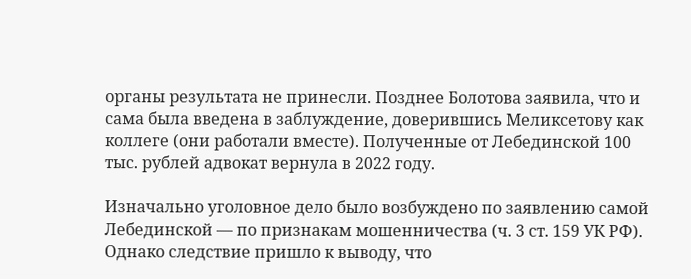органы результата не принесли. Позднее Болотова заявила, что и сама была введена в заблуждение, доверившись Меликсетову как коллеге (они работали вместе). Полученные от Лебединской 100 тыс. рублей адвокат вернула в 2022 году.

Изначально уголовное дело было возбуждено по заявлению самой Лебединской — по признакам мошенничества (ч. 3 ст. 159 УК РФ). Однако следствие пришло к выводу, что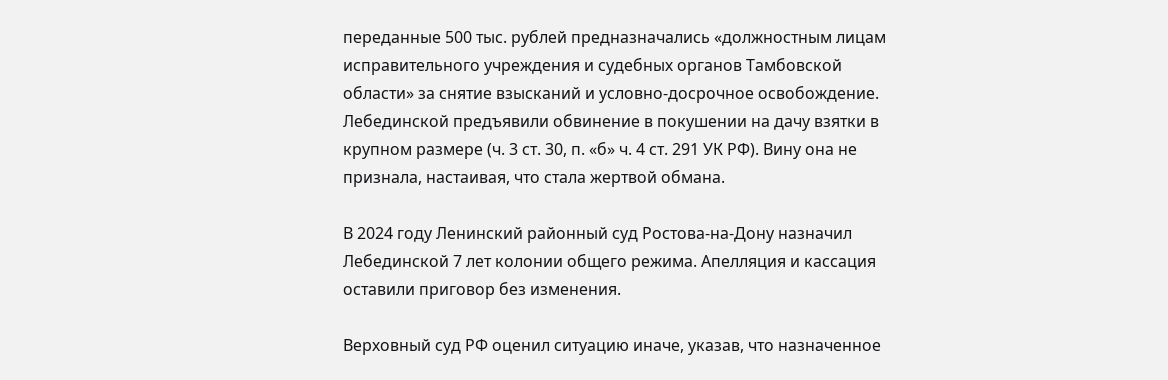переданные 500 тыс. рублей предназначались «должностным лицам исправительного учреждения и судебных органов Тамбовской области» за снятие взысканий и условно-досрочное освобождение. Лебединской предъявили обвинение в покушении на дачу взятки в крупном размере (ч. 3 ст. 30, п. «б» ч. 4 ст. 291 УК РФ). Вину она не признала, настаивая, что стала жертвой обмана.

В 2024 году Ленинский районный суд Ростова-на-Дону назначил Лебединской 7 лет колонии общего режима. Апелляция и кассация оставили приговор без изменения.

Верховный суд РФ оценил ситуацию иначе, указав, что назначенное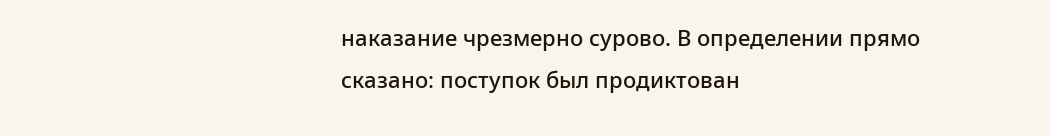наказание чрезмерно сурово. В определении прямо сказано: поступок был продиктован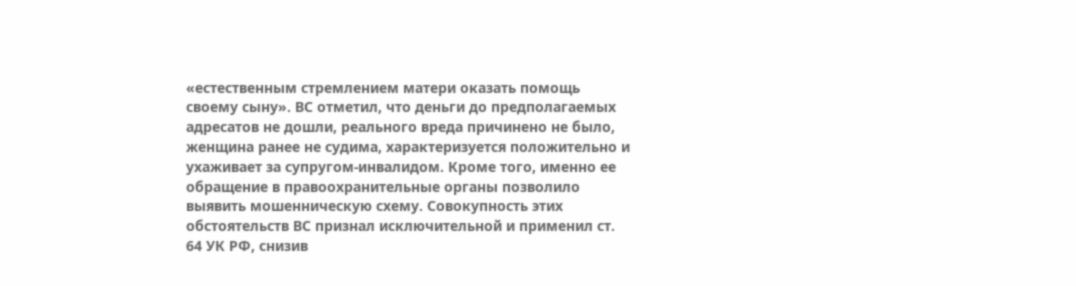«естественным стремлением матери оказать помощь своему сыну». ВС отметил, что деньги до предполагаемых адресатов не дошли, реального вреда причинено не было, женщина ранее не судима, характеризуется положительно и ухаживает за супругом-инвалидом. Кроме того, именно ее обращение в правоохранительные органы позволило выявить мошенническую схему. Совокупность этих обстоятельств ВС признал исключительной и применил ст. 64 УК РФ, снизив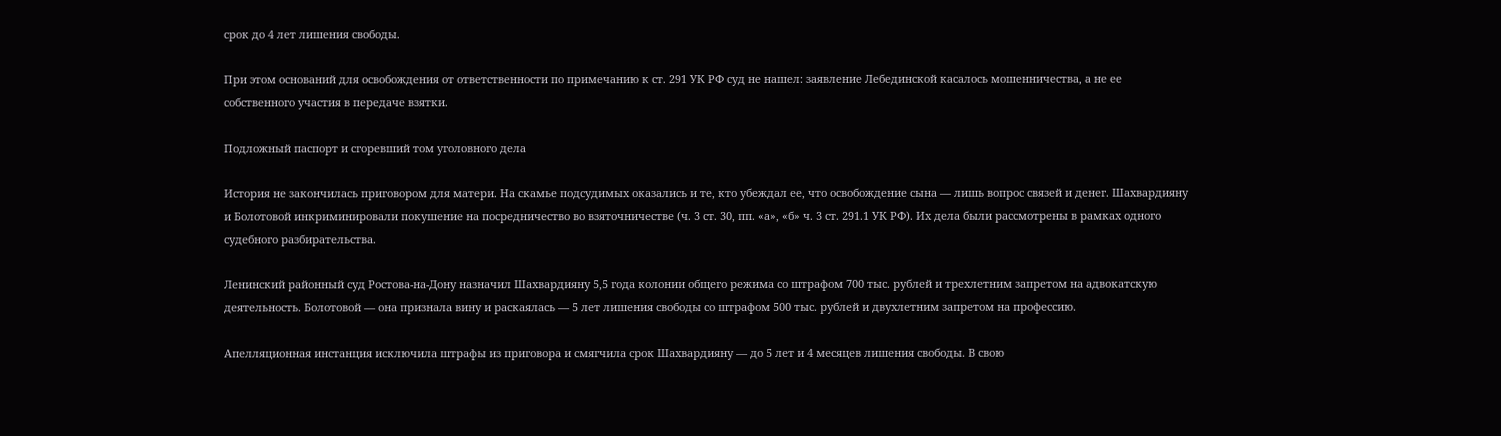срок до 4 лет лишения свободы.

При этом оснований для освобождения от ответственности по примечанию к ст. 291 УК РФ суд не нашел: заявление Лебединской касалось мошенничества, а не ее собственного участия в передаче взятки.

Подложный паспорт и сгоревший том уголовного дела

История не закончилась приговором для матери. На скамье подсудимых оказались и те, кто убеждал ее, что освобождение сына — лишь вопрос связей и денег. Шахвардияну и Болотовой инкриминировали покушение на посредничество во взяточничестве (ч. 3 ст. 30, пп. «а», «б» ч. 3 ст. 291.1 УК РФ). Их дела были рассмотрены в рамках одного судебного разбирательства.

Ленинский районный суд Ростова-на-Дону назначил Шахвардияну 5,5 года колонии общего режима со штрафом 700 тыс. рублей и трехлетним запретом на адвокатскую деятельность. Болотовой — она признала вину и раскаялась — 5 лет лишения свободы со штрафом 500 тыс. рублей и двухлетним запретом на профессию.

Апелляционная инстанция исключила штрафы из приговора и смягчила срок Шахвардияну — до 5 лет и 4 месяцев лишения свободы. В свою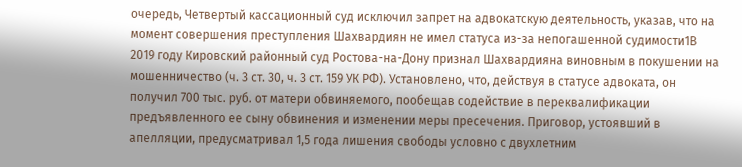очередь, Четвертый кассационный суд исключил запрет на адвокатскую деятельность, указав, что на момент совершения преступления Шахвардиян не имел статуса из-за непогашенной судимости1В 2019 году Кировский районный суд Ростова-на-Дону признал Шахвардияна виновным в покушении на мошенничество (ч. 3 ст. 30, ч. 3 ст. 159 УК РФ). Установлено, что, действуя в статусе адвоката, он получил 700 тыс. руб. от матери обвиняемого, пообещав содействие в переквалификации предъявленного ее сыну обвинения и изменении меры пресечения. Приговор, устоявший в апелляции, предусматривал 1,5 года лишения свободы условно с двухлетним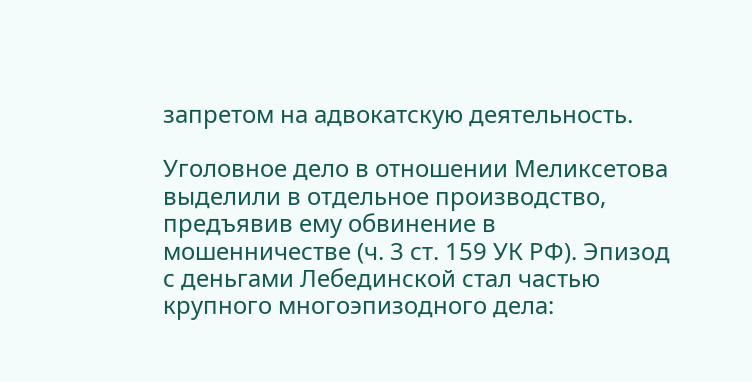запретом на адвокатскую деятельность.

Уголовное дело в отношении Меликсетова выделили в отдельное производство, предъявив ему обвинение в мошенничестве (ч. 3 ст. 159 УК РФ). Эпизод с деньгами Лебединской стал частью крупного многоэпизодного дела: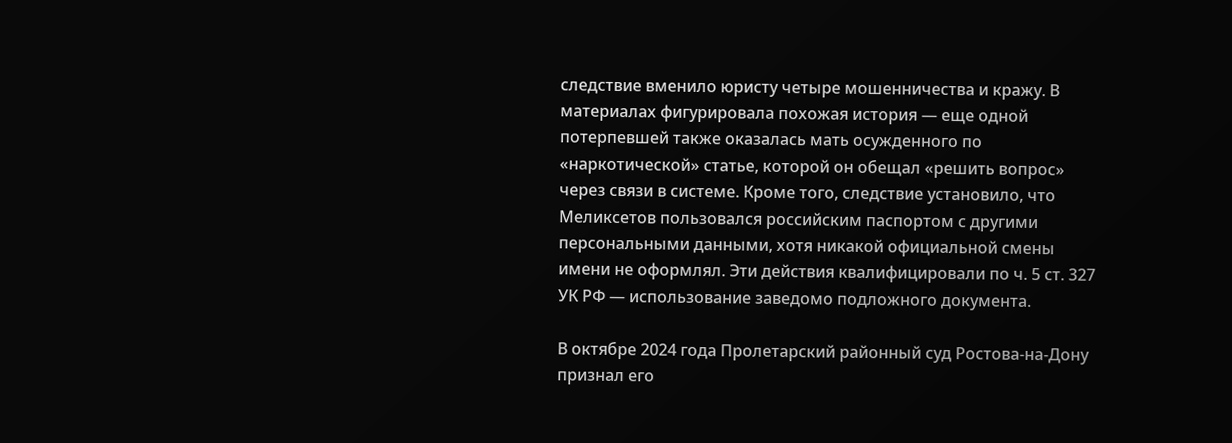следствие вменило юристу четыре мошенничества и кражу. В материалах фигурировала похожая история — еще одной потерпевшей также оказалась мать осужденного по «наркотической» статье, которой он обещал «решить вопрос» через связи в системе. Кроме того, следствие установило, что Меликсетов пользовался российским паспортом с другими персональными данными, хотя никакой официальной смены имени не оформлял. Эти действия квалифицировали по ч. 5 ст. 327 УК РФ — использование заведомо подложного документа.

В октябре 2024 года Пролетарский районный суд Ростова-на-Дону признал его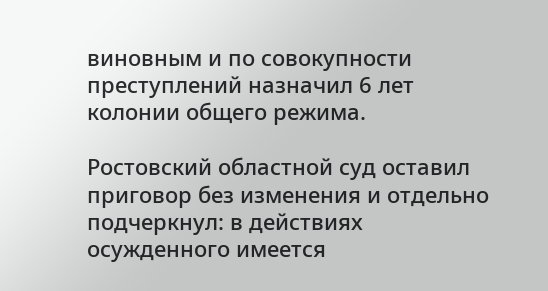виновным и по совокупности преступлений назначил 6 лет колонии общего режима.

Ростовский областной суд оставил приговор без изменения и отдельно подчеркнул: в действиях осужденного имеется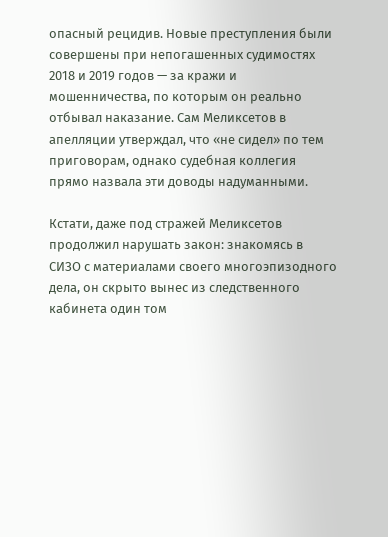опасный рецидив. Новые преступления были совершены при непогашенных судимостях 2018 и 2019 годов — за кражи и мошенничества, по которым он реально отбывал наказание. Сам Меликсетов в апелляции утверждал, что «не сидел» по тем приговорам, однако судебная коллегия прямо назвала эти доводы надуманными.

Кстати, даже под стражей Меликсетов продолжил нарушать закон: знакомясь в СИЗО с материалами своего многоэпизодного дела, он скрыто вынес из следственного кабинета один том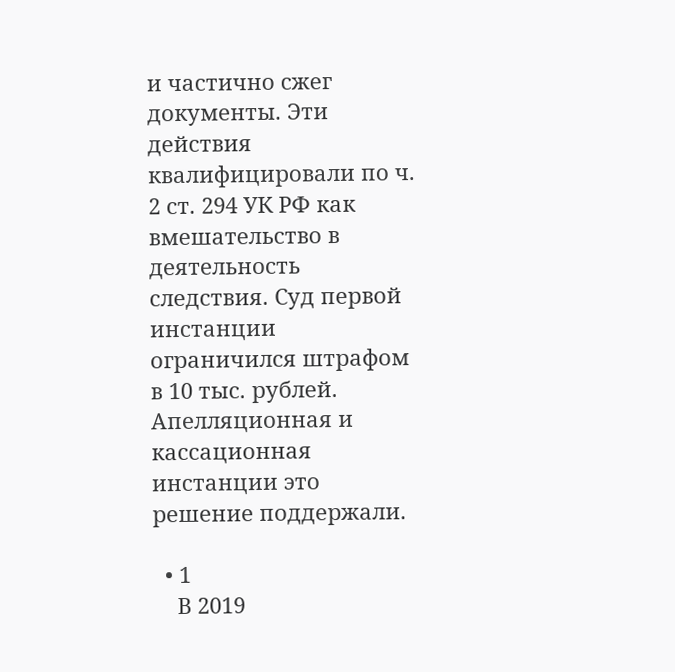и частично сжег документы. Эти действия квалифицировали по ч. 2 ст. 294 УК РФ как вмешательство в деятельность следствия. Суд первой инстанции ограничился штрафом в 10 тыс. рублей. Апелляционная и кассационная инстанции это решение поддержали.

  • 1
    В 2019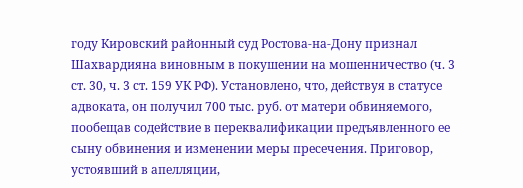году Кировский районный суд Ростова-на-Дону признал Шахвардияна виновным в покушении на мошенничество (ч. 3 ст. 30, ч. 3 ст. 159 УК РФ). Установлено, что, действуя в статусе адвоката, он получил 700 тыс. руб. от матери обвиняемого, пообещав содействие в переквалификации предъявленного ее сыну обвинения и изменении меры пресечения. Приговор, устоявший в апелляции,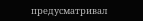предусматривал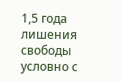1,5 года лишения свободы условно с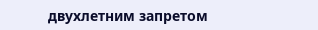двухлетним запретом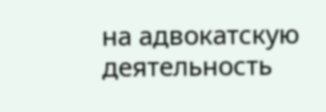на адвокатскую деятельность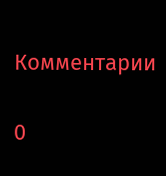Комментарии

0